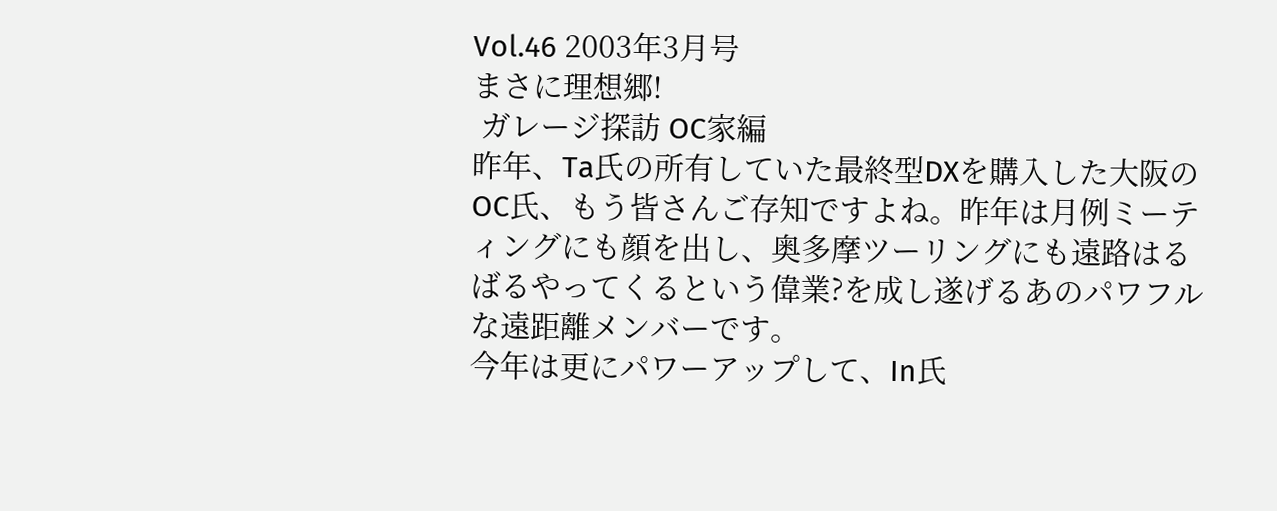Vol.46 2003年3月号
まさに理想郷!
 ガレージ探訪 OC家編
昨年、Ta氏の所有していた最終型DXを購入した大阪のOC氏、もう皆さんご存知ですよね。昨年は月例ミーティングにも顔を出し、奥多摩ツーリングにも遠路はるばるやってくるという偉業?を成し遂げるあのパワフルな遠距離メンバーです。
今年は更にパワーアップして、In氏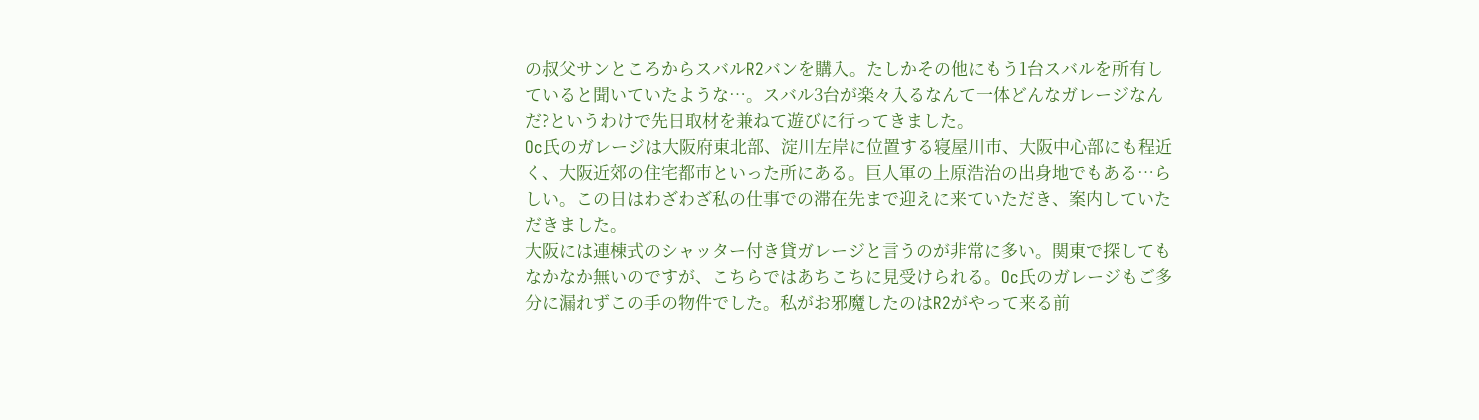の叔父サンところからスバルR2バンを購入。たしかその他にもう1台スバルを所有していると聞いていたような…。スバル3台が楽々入るなんて一体どんなガレージなんだ?というわけで先日取材を兼ねて遊びに行ってきました。
Oc氏のガレージは大阪府東北部、淀川左岸に位置する寝屋川市、大阪中心部にも程近く、大阪近郊の住宅都市といった所にある。巨人軍の上原浩治の出身地でもある…らしい。この日はわざわざ私の仕事での滞在先まで迎えに来ていただき、案内していただきました。
大阪には連棟式のシャッター付き貸ガレージと言うのが非常に多い。関東で探してもなかなか無いのですが、こちらではあちこちに見受けられる。Oc氏のガレージもご多分に漏れずこの手の物件でした。私がお邪魔したのはR2がやって来る前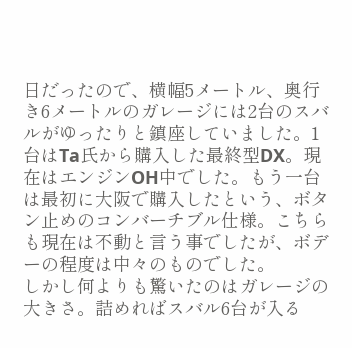日だったので、横幅5メートル、奥行き6メートルのガレージには2台のスバルがゆったりと鎮座していました。1台はTa氏から購入した最終型DX。現在はエンジンOH中でした。もう一台は最初に大阪で購入したという、ボタン止めのコンバーチブル仕様。こちらも現在は不動と言う事でしたが、ボデーの程度は中々のものでした。
しかし何よりも驚いたのはガレージの大きさ。詰めればスバル6台が入る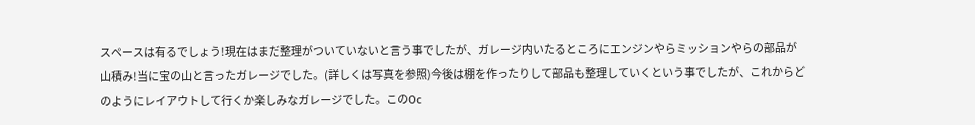スペースは有るでしょう!現在はまだ整理がついていないと言う事でしたが、ガレージ内いたるところにエンジンやらミッションやらの部品が山積み!当に宝の山と言ったガレージでした。(詳しくは写真を参照)今後は棚を作ったりして部品も整理していくという事でしたが、これからどのようにレイアウトして行くか楽しみなガレージでした。このOc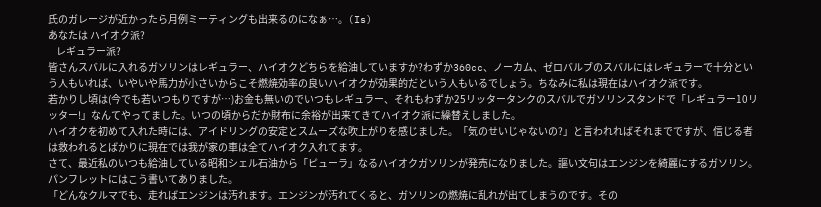氏のガレージが近かったら月例ミーティングも出来るのになぁ…。(Is)
あなたは ハイオク派?
    レギュラー派?
皆さんスバルに入れるガソリンはレギュラー、ハイオクどちらを給油していますか?わずか360cc、ノーカム、ゼロバルブのスバルにはレギュラーで十分という人もいれば、いやいや馬力が小さいからこそ燃焼効率の良いハイオクが効果的だという人もいるでしょう。ちなみに私は現在はハイオク派です。
若かりし頃は(今でも若いつもりですが…)お金も無いのでいつもレギュラー、それもわずか25リッタータンクのスバルでガソリンスタンドで「レギュラー10リッター!」なんてやってました。いつの頃からだか財布に余裕が出来てきてハイオク派に繰替えしました。
ハイオクを初めて入れた時には、アイドリングの安定とスムーズな吹上がりを感じました。「気のせいじゃないの?」と言われればそれまでですが、信じる者は救われるとばかりに現在では我が家の車は全てハイオク入れてます。
さて、最近私のいつも給油している昭和シェル石油から「ピューラ」なるハイオクガソリンが発売になりました。謳い文句はエンジンを綺麗にするガソリン。パンフレットにはこう書いてありました。
「どんなクルマでも、走ればエンジンは汚れます。エンジンが汚れてくると、ガソリンの燃焼に乱れが出てしまうのです。その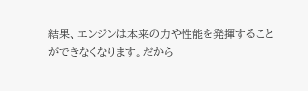結果、エンジンは本来の力や性能を発揮することができなくなります。だから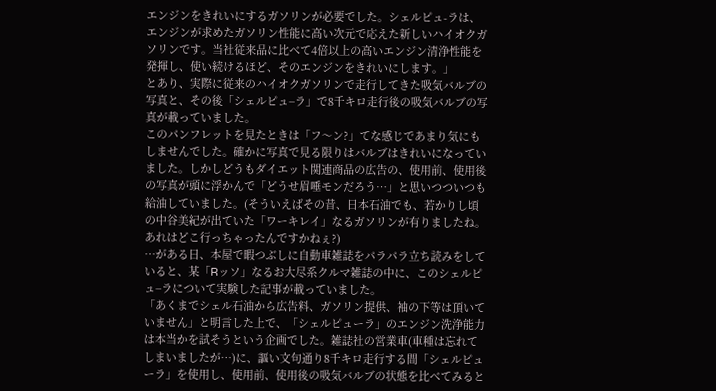エンジンをきれいにするガソリンが必要でした。シェルピュ-ラは、エンジンが求めたガソリン性能に高い次元で応えた新しいハイオクガソリンです。当社従来品に比べて4倍以上の高いエンジン清浄性能を発揮し、使い続けるほど、そのエンジンをきれいにします。」
とあり、実際に従来のハイオクガソリンで走行してきた吸気バルブの写真と、その後「シェルピュ−ラ」で8千キロ走行後の吸気バルブの写真が載っていました。
このパンフレットを見たときは「フ〜ン?」てな感じであまり気にもしませんでした。確かに写真で見る限りはバルブはきれいになっていました。しかしどうもダイエット関連商品の広告の、使用前、使用後の写真が頭に浮かんで「どうせ眉唾モンだろう…」と思いつついつも給油していました。(そういえばその昔、日本石油でも、若かりし頃の中谷美紀が出ていた「ワーキレイ」なるガソリンが有りましたね。あれはどこ行っちゃったんですかねぇ?)
…がある日、本屋で暇つぶしに自動車雑誌をパラパラ立ち読みをしていると、某「Rッソ」なるお大尽系クルマ雑誌の中に、このシェルピュ−ラについて実験した記事が載っていました。
「あくまでシェル石油から広告料、ガソリン提供、袖の下等は頂いていません」と明言した上で、「シェルピューラ」のエンジン洗浄能力は本当かを試そうという企画でした。雑誌社の営業車(車種は忘れてしまいましたが…)に、謳い文句通り8千キロ走行する間「シェルピューラ」を使用し、使用前、使用後の吸気バルブの状態を比べてみると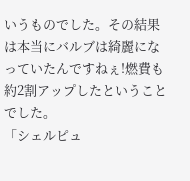いうものでした。その結果は本当にバルブは綺麗になっていたんですねぇ!燃費も約2割アップしたということでした。
「シェルピュ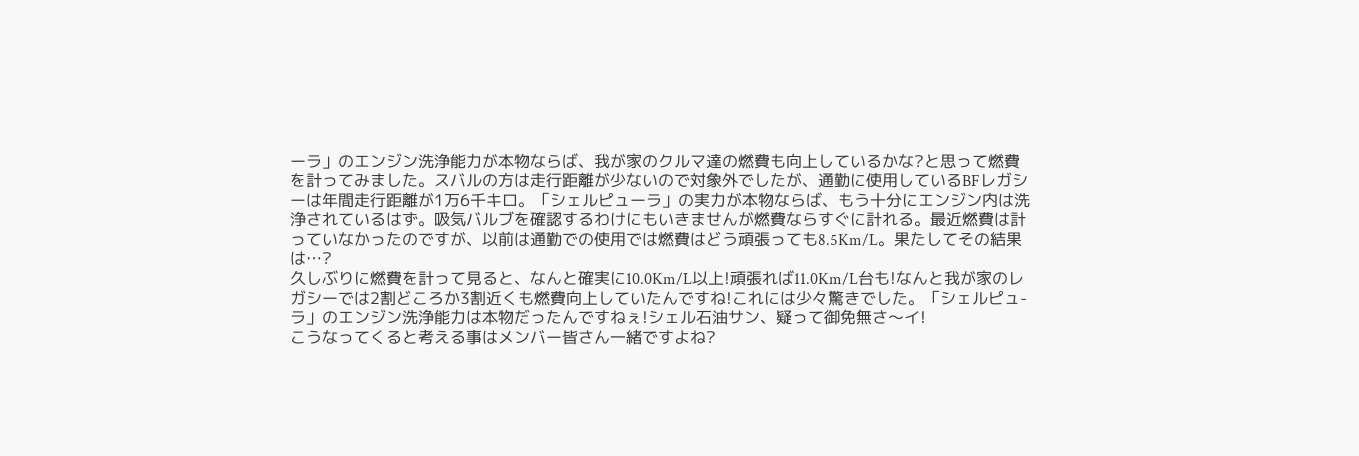ーラ」のエンジン洗浄能力が本物ならば、我が家のクルマ達の燃費も向上しているかな?と思って燃費を計ってみました。スバルの方は走行距離が少ないので対象外でしたが、通勤に使用しているBFレガシーは年間走行距離が1万6千キロ。「シェルピューラ」の実力が本物ならば、もう十分にエンジン内は洗浄されているはず。吸気バルブを確認するわけにもいきませんが燃費ならすぐに計れる。最近燃費は計っていなかったのですが、以前は通勤での使用では燃費はどう頑張っても8.5Km/L。果たしてその結果は…?
久しぶりに燃費を計って見ると、なんと確実に10.0Km/L以上!頑張れば11.0Km/L台も!なんと我が家のレガシーでは2割どころか3割近くも燃費向上していたんですね!これには少々驚きでした。「シェルピュ-ラ」のエンジン洗浄能力は本物だったんですねぇ!シェル石油サン、疑って御免無さ〜イ!
こうなってくると考える事はメンバー皆さん一緒ですよね?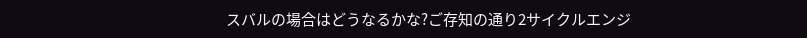スバルの場合はどうなるかな?ご存知の通り2サイクルエンジ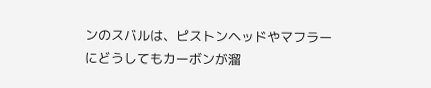ンのスバルは、ピストンヘッドやマフラーにどうしてもカーボンが溜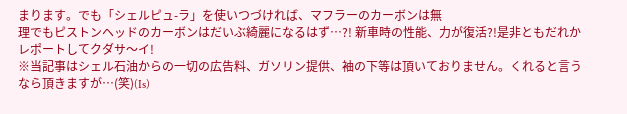まります。でも「シェルピュ-ラ」を使いつづければ、マフラーのカーボンは無
理でもピストンヘッドのカーボンはだいぶ綺麗になるはず…?! 新車時の性能、力が復活?!是非ともだれかレポートしてクダサ〜イ!
※当記事はシェル石油からの一切の広告料、ガソリン提供、袖の下等は頂いておりません。くれると言うなら頂きますが…(笑)(Is)